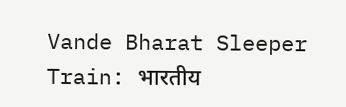Vande Bharat Sleeper Train: भारतीय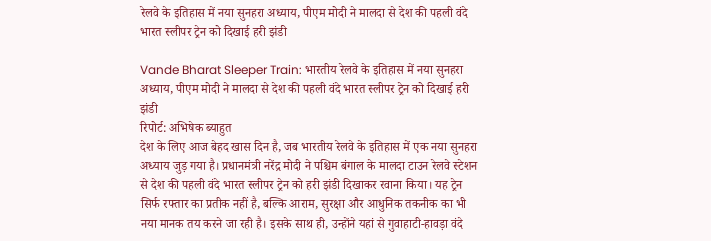रेलवे के इतिहास में नया सुनहरा अध्याय, पीएम मोदी ने मालदा से देश की पहली वंदे भारत स्लीपर ट्रेन को दिखाई हरी झंडी

Vande Bharat Sleeper Train: भारतीय रेलवे के इतिहास में नया सुनहरा अध्याय, पीएम मोदी ने मालदा से देश की पहली वंदे भारत स्लीपर ट्रेन को दिखाई हरी झंडी
रिपोर्ट: अभिषेक ब्याहुत
देश के लिए आज बेहद खास दिन है, जब भारतीय रेलवे के इतिहास में एक नया सुनहरा अध्याय जुड़ गया है। प्रधानमंत्री नरेंद्र मोदी ने पश्चिम बंगाल के मालदा टाउन रेलवे स्टेशन से देश की पहली वंदे भारत स्लीपर ट्रेन को हरी झंडी दिखाकर रवाना किया। यह ट्रेन सिर्फ रफ्तार का प्रतीक नहीं है, बल्कि आराम, सुरक्षा और आधुनिक तकनीक का भी नया मानक तय करने जा रही है। इसके साथ ही, उन्होंने यहां से गुवाहाटी-हावड़ा वंदे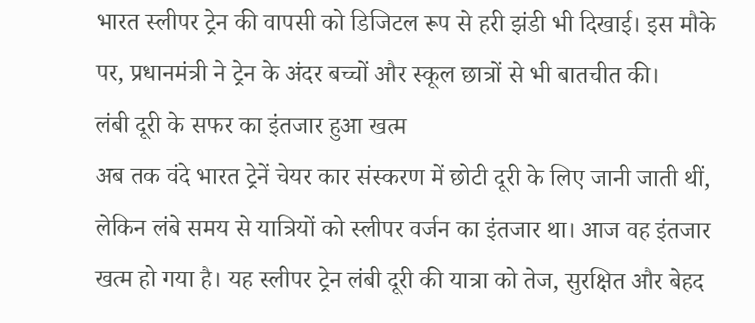भारत स्लीपर ट्रेन की वापसी को डिजिटल रूप से हरी झंडी भी दिखाई। इस मौके पर, प्रधानमंत्री ने ट्रेन के अंदर बच्चों और स्कूल छात्रों से भी बातचीत की।
लंबी दूरी के सफर का इंतजार हुआ खत्म
अब तक वंदे भारत ट्रेनें चेयर कार संस्करण में छोटी दूरी के लिए जानी जाती थीं, लेकिन लंबे समय से यात्रियों को स्लीपर वर्जन का इंतजार था। आज वह इंतजार खत्म हो गया है। यह स्लीपर ट्रेन लंबी दूरी की यात्रा को तेज, सुरक्षित और बेहद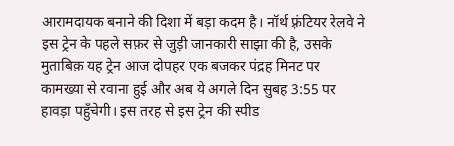आरामदायक बनाने की दिशा में बड़ा कदम है। नॉर्थ फ़्रंटियर रेलवे ने इस ट्रेन के पहले सफ़र से जुड़ी जानकारी साझा की है, उसके मुताबिक़ यह ट्रेन आज दोपहर एक बजकर पंद्रह मिनट पर कामख्या से रवाना हुई और अब ये अगले दिन सुबह 3:55 पर हावड़ा पहुँचेगी। इस तरह से इस ट्रेन की स्पीड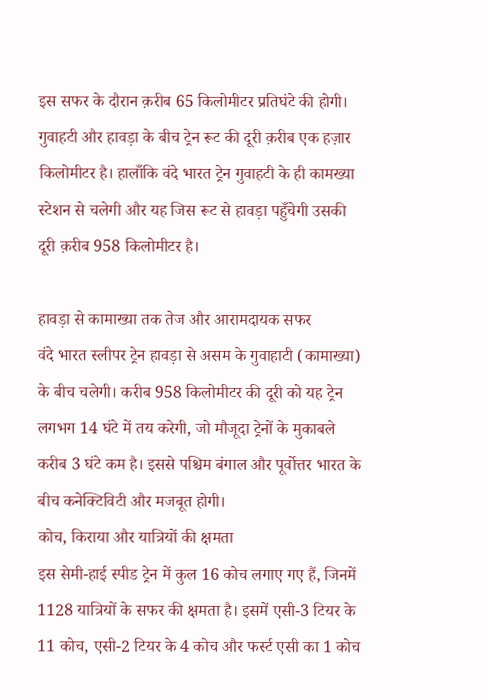इस सफर के दौरान क़रीब 65 किलोमीटर प्रतिघंटे की होगी। गुवाहटी और हावड़ा के बीच ट्रेन रूट की दूरी क़रीब एक हज़ार किलोमीटर है। हालाँकि वंदे भारत ट्रेन गुवाहटी के ही कामख्या स्टेशन से चलेगी और यह जिस रूट से हावड़ा पहुँचेगी उसकी दूरी क़रीब 958 किलोमीटर है।

हावड़ा से कामाख्या तक तेज और आरामदायक सफर
वंदे भारत स्लीपर ट्रेन हावड़ा से असम के गुवाहाटी (कामाख्या) के बीच चलेगी। करीब 958 किलोमीटर की दूरी को यह ट्रेन लगभग 14 घंटे में तय करेगी, जो मौजूदा ट्रेनों के मुकाबले करीब 3 घंटे कम है। इससे पश्चिम बंगाल और पूर्वोत्तर भारत के बीच कनेक्टिविटी और मजबूत होगी।
कोच, किराया और यात्रियों की क्षमता
इस सेमी-हाई स्पीड ट्रेन में कुल 16 कोच लगाए गए हैं, जिनमें 1128 यात्रियों के सफर की क्षमता है। इसमें एसी-3 टियर के 11 कोच, एसी-2 टियर के 4 कोच और फर्स्ट एसी का 1 कोच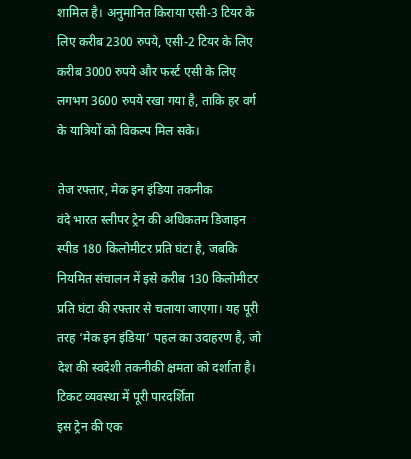शामिल है। अनुमानित किराया एसी-3 टियर के लिए करीब 2300 रुपये, एसी-2 टियर के लिए करीब 3000 रुपये और फर्स्ट एसी के लिए लगभग 3600 रुपये रखा गया है, ताकि हर वर्ग के यात्रियों को विकल्प मिल सके।

तेज रफ्तार, मेक इन इंडिया तकनीक
वंदे भारत स्लीपर ट्रेन की अधिकतम डिजाइन स्पीड 180 किलोमीटर प्रति घंटा है, जबकि नियमित संचालन में इसे करीब 130 किलोमीटर प्रति घंटा की रफ्तार से चलाया जाएगा। यह पूरी तरह ‘मेक इन इंडिया’ पहल का उदाहरण है, जो देश की स्वदेशी तकनीकी क्षमता को दर्शाता है।
टिकट व्यवस्था में पूरी पारदर्शिता
इस ट्रेन की एक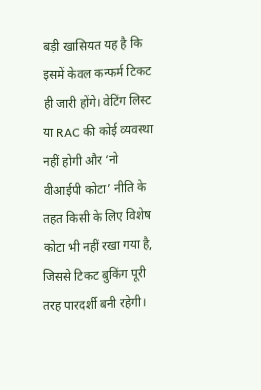बड़ी खासियत यह है कि इसमें केवल कन्फर्म टिकट ही जारी होंगे। वेटिंग लिस्ट या RAC की कोई व्यवस्था नहीं होगी और ‘नो वीआईपी कोटा’ नीति के तहत किसी के लिए विशेष कोटा भी नहीं रखा गया है, जिससे टिकट बुकिंग पूरी तरह पारदर्शी बनी रहेगी।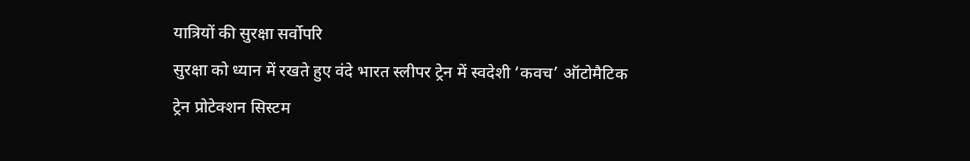यात्रियों की सुरक्षा सर्वोपरि
सुरक्षा को ध्यान में रखते हुए वंदे भारत स्लीपर ट्रेन में स्वदेशी ‘कवच’ ऑटोमैटिक ट्रेन प्रोटेक्शन सिस्टम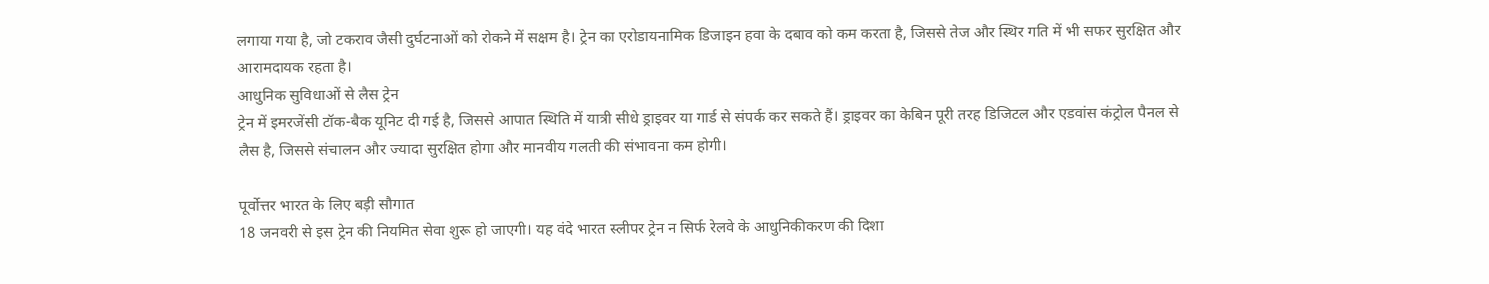लगाया गया है, जो टकराव जैसी दुर्घटनाओं को रोकने में सक्षम है। ट्रेन का एरोडायनामिक डिजाइन हवा के दबाव को कम करता है, जिससे तेज और स्थिर गति में भी सफर सुरक्षित और आरामदायक रहता है।
आधुनिक सुविधाओं से लैस ट्रेन
ट्रेन में इमरजेंसी टॉक-बैक यूनिट दी गई है, जिससे आपात स्थिति में यात्री सीधे ड्राइवर या गार्ड से संपर्क कर सकते हैं। ड्राइवर का केबिन पूरी तरह डिजिटल और एडवांस कंट्रोल पैनल से लैस है, जिससे संचालन और ज्यादा सुरक्षित होगा और मानवीय गलती की संभावना कम होगी।

पूर्वोत्तर भारत के लिए बड़ी सौगात
18 जनवरी से इस ट्रेन की नियमित सेवा शुरू हो जाएगी। यह वंदे भारत स्लीपर ट्रेन न सिर्फ रेलवे के आधुनिकीकरण की दिशा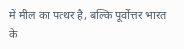में मील का पत्थर है, बल्कि पूर्वोत्तर भारत के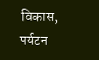विकास, पर्यटन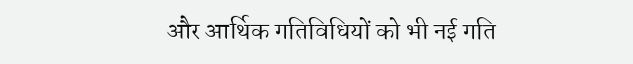और आर्थिक गतिविधियों को भी नई गति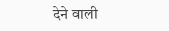देने वाली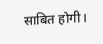साबित होगी।